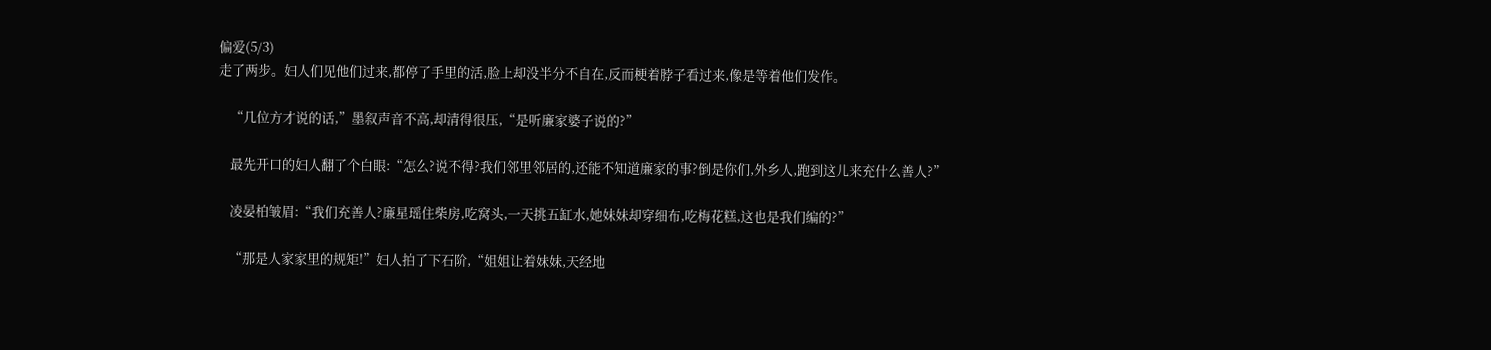偏爱(5/3)
走了两步。妇人们见他们过来,都停了手里的活,脸上却没半分不自在,反而梗着脖子看过来,像是等着他们发作。

    “几位方才说的话,”墨叙声音不高,却清得很压,“是听廉家婆子说的?”

    最先开口的妇人翻了个白眼:“怎么?说不得?我们邻里邻居的,还能不知道廉家的事?倒是你们,外乡人,跑到这儿来充什么善人?”

    凌晏柏皱眉:“我们充善人?廉星瑶住柴房,吃窝头,一天挑五缸水,她妹妹却穿细布,吃梅花糕,这也是我们编的?”

    “那是人家家里的规矩!”妇人拍了下石阶,“姐姐让着妹妹,天经地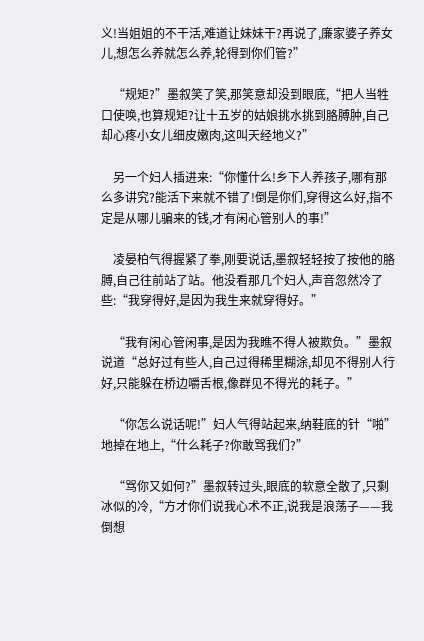义!当姐姐的不干活,难道让妹妹干?再说了,廉家婆子养女儿,想怎么养就怎么养,轮得到你们管?”

    “规矩?”墨叙笑了笑,那笑意却没到眼底,“把人当牲口使唤,也算规矩?让十五岁的姑娘挑水挑到胳膊肿,自己却心疼小女儿细皮嫩肉,这叫天经地义?”

    另一个妇人插进来:“你懂什么!乡下人养孩子,哪有那么多讲究?能活下来就不错了!倒是你们,穿得这么好,指不定是从哪儿骗来的钱,才有闲心管别人的事!”

    凌晏柏气得握紧了拳,刚要说话,墨叙轻轻按了按他的胳膊,自己往前站了站。他没看那几个妇人,声音忽然冷了些:“我穿得好,是因为我生来就穿得好。”

    “我有闲心管闲事,是因为我瞧不得人被欺负。”墨叙说道“总好过有些人,自己过得稀里糊涂,却见不得别人行好,只能躲在桥边嚼舌根,像群见不得光的耗子。”

    “你怎么说话呢!”妇人气得站起来,纳鞋底的针“啪”地掉在地上,“什么耗子?你敢骂我们?”

    “骂你又如何?”墨叙转过头,眼底的软意全散了,只剩冰似的冷,“方才你们说我心术不正,说我是浪荡子——我倒想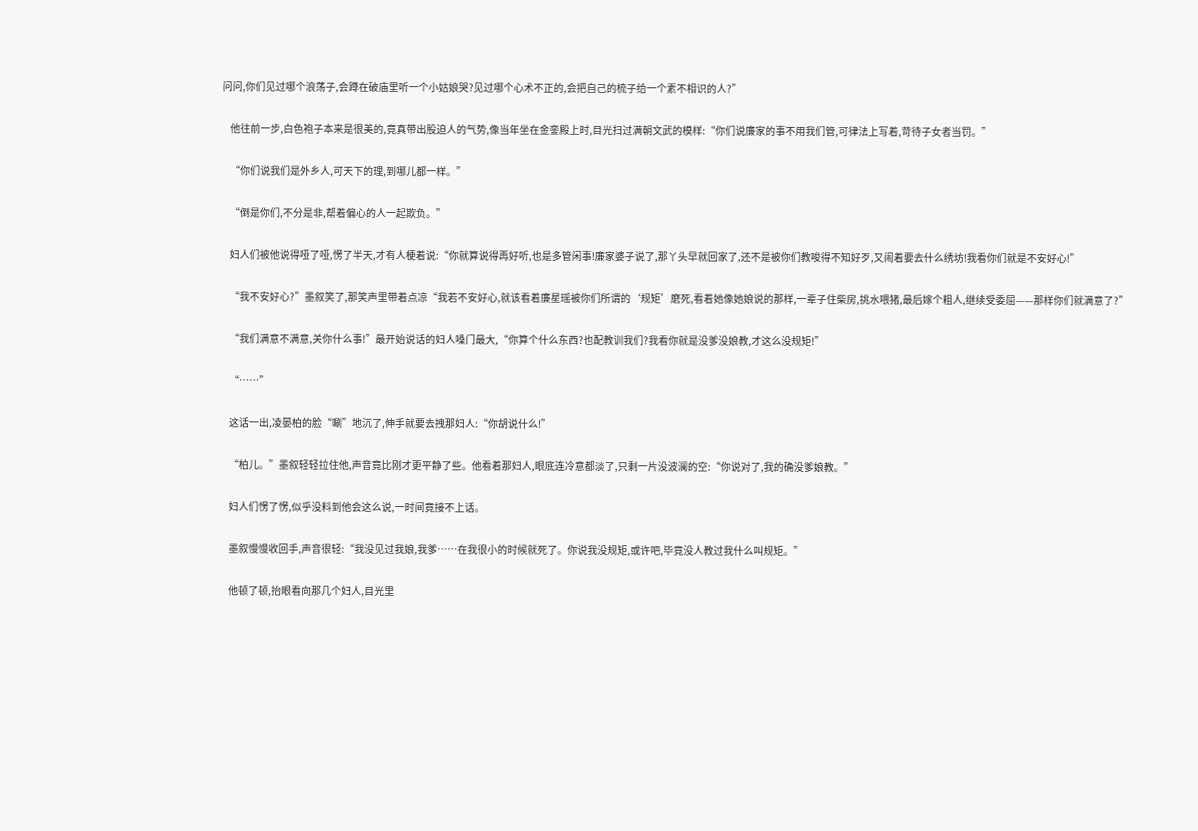问问,你们见过哪个浪荡子,会蹲在破庙里听一个小姑娘哭?见过哪个心术不正的,会把自己的梳子给一个素不相识的人?”

    他往前一步,白色袍子本来是很美的,竟真带出股迫人的气势,像当年坐在金銮殿上时,目光扫过满朝文武的模样:“你们说廉家的事不用我们管,可律法上写着,苛待子女者当罚。”

    “你们说我们是外乡人,可天下的理,到哪儿都一样。”

    “倒是你们,不分是非,帮着偏心的人一起欺负。”

    妇人们被他说得哑了哑,愣了半天,才有人梗着说:“你就算说得再好听,也是多管闲事!廉家婆子说了,那丫头早就回家了,还不是被你们教唆得不知好歹,又闹着要去什么绣坊!我看你们就是不安好心!”

    “我不安好心?”墨叙笑了,那笑声里带着点凉“我若不安好心,就该看着廉星瑶被你们所谓的‘规矩’磨死,看着她像她娘说的那样,一辈子住柴房,挑水喂猪,最后嫁个粗人,继续受委屈——那样你们就满意了?”

    “我们满意不满意,关你什么事!”最开始说话的妇人嗓门最大,“你算个什么东西?也配教训我们?我看你就是没爹没娘教,才这么没规矩!”

    “……”

    这话一出,凌晏柏的脸“唰”地沉了,伸手就要去拽那妇人:“你胡说什么!”

    “柏儿。”墨叙轻轻拉住他,声音竟比刚才更平静了些。他看着那妇人,眼底连冷意都淡了,只剩一片没波澜的空:“你说对了,我的确没爹娘教。”

    妇人们愣了愣,似乎没料到他会这么说,一时间竟接不上话。

    墨叙慢慢收回手,声音很轻:“我没见过我娘,我爹……在我很小的时候就死了。你说我没规矩,或许吧,毕竟没人教过我什么叫规矩。”

    他顿了顿,抬眼看向那几个妇人,目光里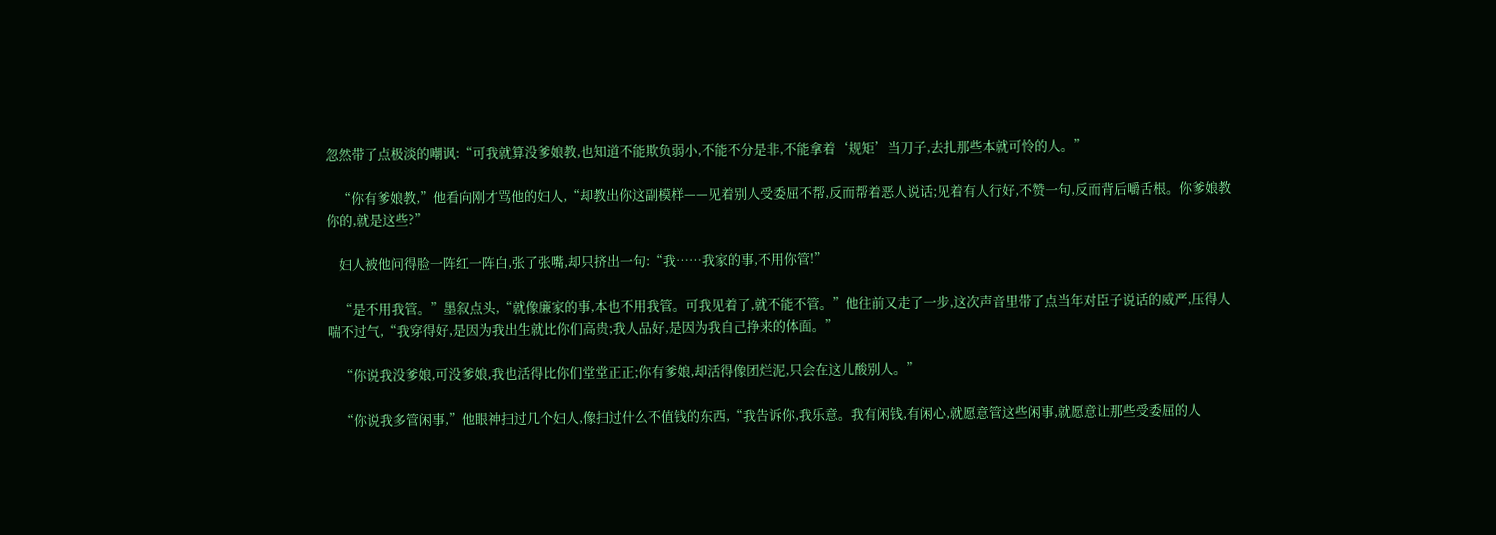忽然带了点极淡的嘲讽:“可我就算没爹娘教,也知道不能欺负弱小,不能不分是非,不能拿着‘规矩’当刀子,去扎那些本就可怜的人。”

    “你有爹娘教,”他看向刚才骂他的妇人,“却教出你这副模样——见着别人受委屈不帮,反而帮着恶人说话;见着有人行好,不赞一句,反而背后嚼舌根。你爹娘教你的,就是这些?”

    妇人被他问得脸一阵红一阵白,张了张嘴,却只挤出一句:“我……我家的事,不用你管!”

    “是不用我管。”墨叙点头,“就像廉家的事,本也不用我管。可我见着了,就不能不管。”他往前又走了一步,这次声音里带了点当年对臣子说话的威严,压得人喘不过气,“我穿得好,是因为我出生就比你们高贵;我人品好,是因为我自己挣来的体面。”

    “你说我没爹娘,可没爹娘,我也活得比你们堂堂正正;你有爹娘,却活得像团烂泥,只会在这儿酸别人。”

    “你说我多管闲事,”他眼神扫过几个妇人,像扫过什么不值钱的东西,“我告诉你,我乐意。我有闲钱,有闲心,就愿意管这些闲事,就愿意让那些受委屈的人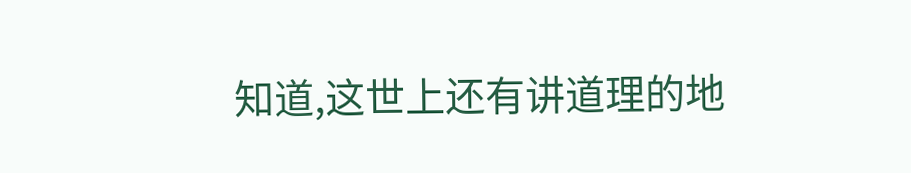知道,这世上还有讲道理的地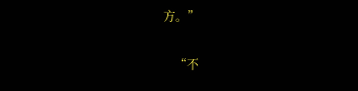方。”

    “不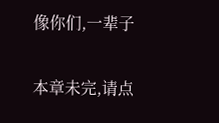像你们,一辈子

本章未完,请点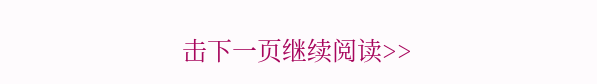击下一页继续阅读>>